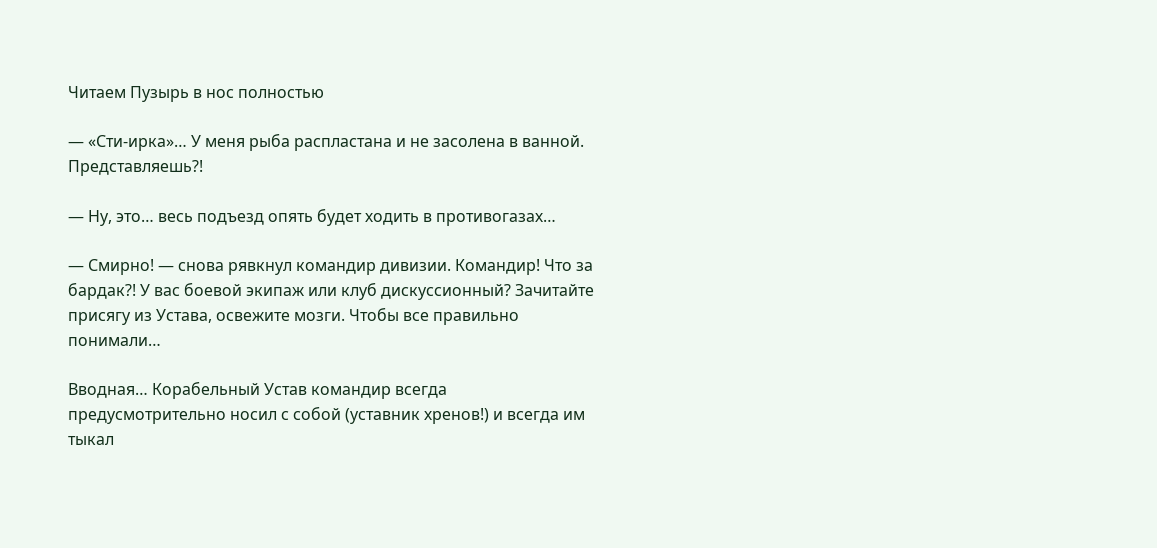Читаем Пузырь в нос полностью

— «Сти-ирка»… У меня рыба распластана и не засолена в ванной. Представляешь?!

— Ну, это… весь подъезд опять будет ходить в противогазах…

— Смирно! — снова рявкнул командир дивизии. Командир! Что за бардак?! У вас боевой экипаж или клуб дискуссионный? Зачитайте присягу из Устава, освежите мозги. Чтобы все правильно понимали…

Вводная… Корабельный Устав командир всегда предусмотрительно носил с собой (уставник хренов!) и всегда им тыкал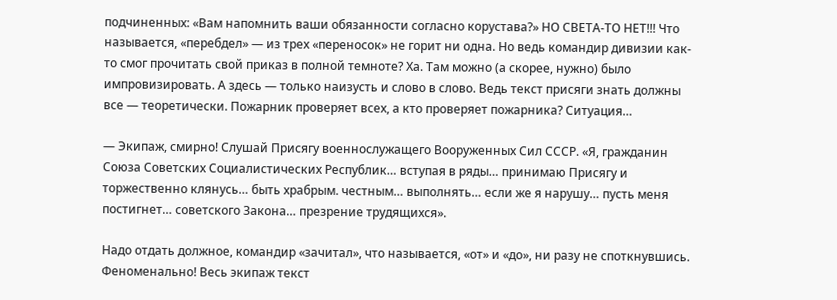подчиненных: «Вам напомнить ваши обязанности согласно корустава?» НО СВЕТА-ТО НЕТ!!! Что называется, «перебдел» — из трех «переносок» не горит ни одна. Но ведь командир дивизии как-то смог прочитать свой приказ в полной темноте? Ха. Там можно (а скорее, нужно) было импровизировать. А здесь — только наизусть и слово в слово. Ведь текст присяги знать должны все — теоретически. Пожарник проверяет всех, а кто проверяет пожарника? Ситуация…

— Экипаж, смирно! Слушай Присягу военнослужащего Вооруженных Сил СССР. «Я, гражданин Союза Советских Социалистических Республик… вступая в ряды… принимаю Присягу и торжественно клянусь… быть храбрым. честным… выполнять… если же я нарушу… пусть меня постигнет… советского Закона… презрение трудящихся».

Надо отдать должное, командир «зачитал», что называется, «от» и «до», ни разу не споткнувшись. Феноменально! Весь экипаж текст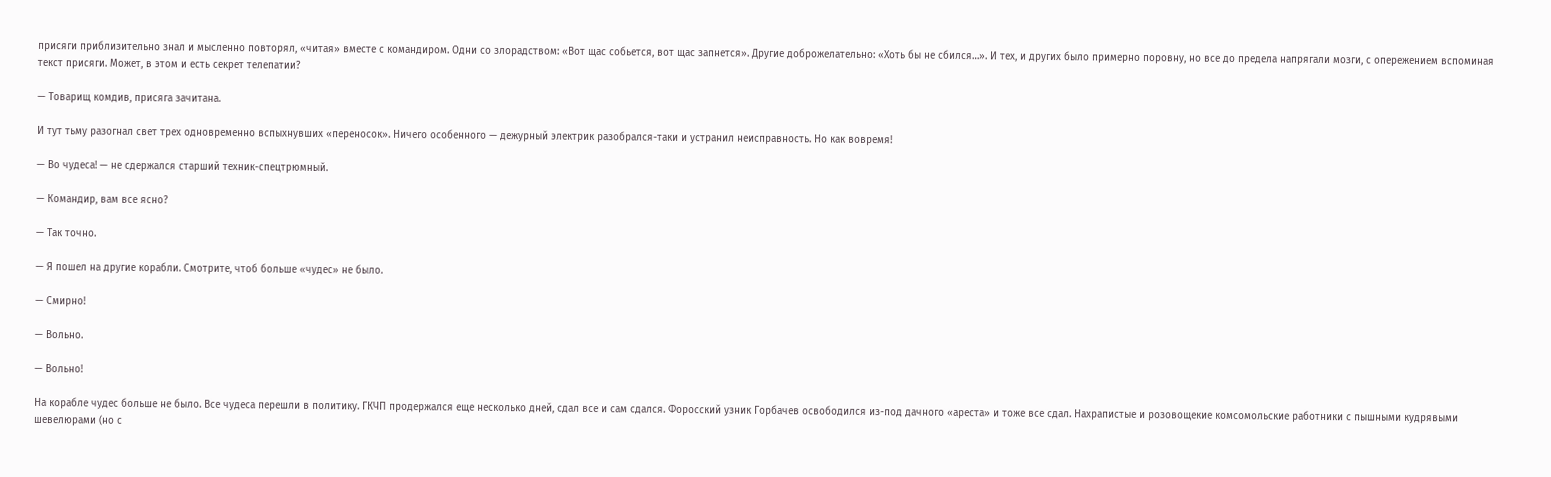присяги приблизительно знал и мысленно повторял, «читая» вместе с командиром. Одни со злорадством: «Вот щас собьется, вот щас запнется». Другие доброжелательно: «Хоть бы не сбился…». И тех, и других было примерно поровну, но все до предела напрягали мозги, с опережением вспоминая текст присяги. Может, в этом и есть секрет телепатии?

— Товарищ комдив, присяга зачитана.

И тут тьму разогнал свет трех одновременно вспыхнувших «переносок». Ничего особенного — дежурный электрик разобрался-таки и устранил неисправность. Но как вовремя!

— Во чудеса! — не сдержался старший техник-спецтрюмный.

— Командир, вам все ясно?

— Так точно.

— Я пошел на другие корабли. Смотрите, чтоб больше «чудес» не было.

— Смирно!

— Вольно.

— Вольно!

На корабле чудес больше не было. Все чудеса перешли в политику. ГКЧП продержался еще несколько дней, сдал все и сам сдался. Форосский узник Горбачев освободился из-под дачного «ареста» и тоже все сдал. Нахрапистые и розовощекие комсомольские работники с пышными кудрявыми шевелюрами (но с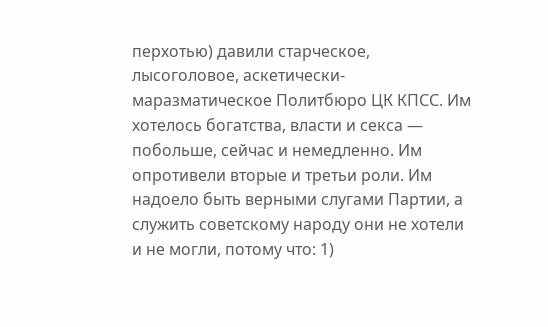перхотью) давили старческое, лысоголовое, аскетически-маразматическое Политбюро ЦК КПСС. Им хотелось богатства, власти и секса — побольше, сейчас и немедленно. Им опротивели вторые и третьи роли. Им надоело быть верными слугами Партии, а служить советскому народу они не хотели и не могли, потому что: 1)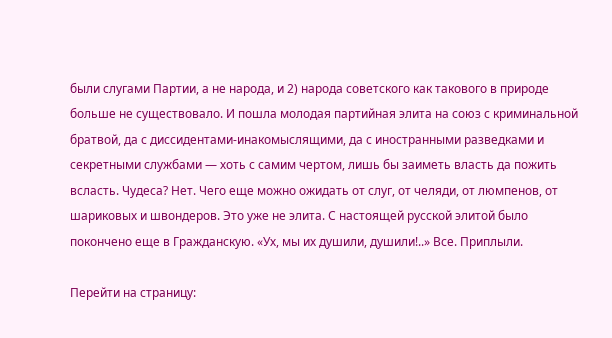были слугами Партии, а не народа, и 2) народа советского как такового в природе больше не существовало. И пошла молодая партийная элита на союз с криминальной братвой, да с диссидентами-инакомыслящими, да с иностранными разведками и секретными службами — хоть с самим чертом, лишь бы заиметь власть да пожить всласть. Чудеса? Нет. Чего еще можно ожидать от слуг, от челяди, от люмпенов, от шариковых и швондеров. Это уже не элита. С настоящей русской элитой было покончено еще в Гражданскую. «Ух, мы их душили, душили!..» Все. Приплыли.

Перейти на страницу: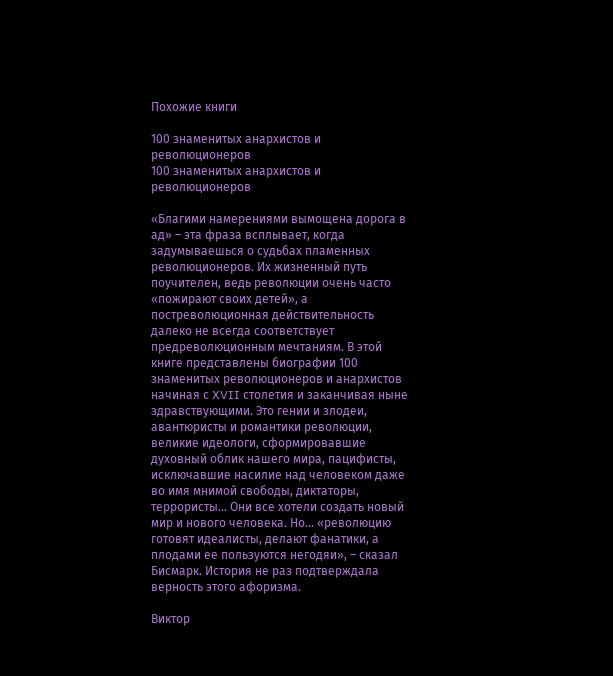Похожие книги

100 знаменитых анархистов и революционеров
100 знаменитых анархистов и революционеров

«Благими намерениями вымощена дорога в ад» – эта фраза всплывает, когда задумываешься о судьбах пламенных революционеров. Их жизненный путь поучителен, ведь революции очень часто «пожирают своих детей», а постреволюционная действительность далеко не всегда соответствует предреволюционным мечтаниям. В этой книге представлены биографии 100 знаменитых революционеров и анархистов начиная с XVII столетия и заканчивая ныне здравствующими. Это гении и злодеи, авантюристы и романтики революции, великие идеологи, сформировавшие духовный облик нашего мира, пацифисты, исключавшие насилие над человеком даже во имя мнимой свободы, диктаторы, террористы… Они все хотели создать новый мир и нового человека. Но… «революцию готовят идеалисты, делают фанатики, а плодами ее пользуются негодяи», – сказал Бисмарк. История не раз подтверждала верность этого афоризма.

Виктор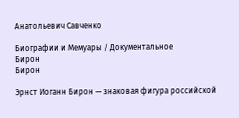Анатольевич Савченко

Биографии и Мемуары / Документальное
Бирон
Бирон

Эрнст Иоганн Бирон — знаковая фигура российской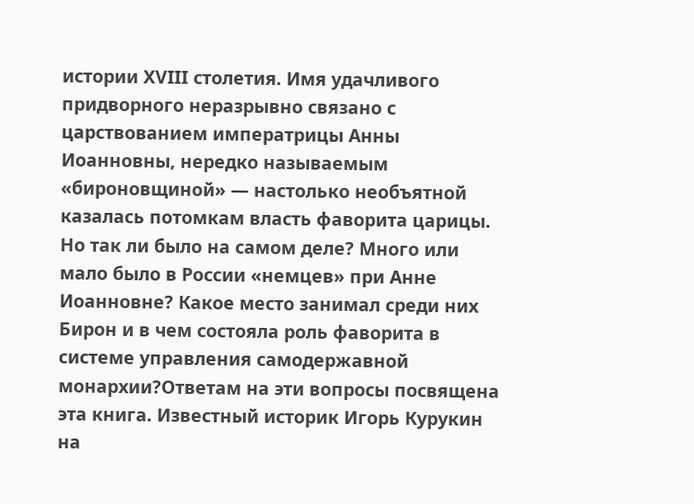истории XVIII столетия. Имя удачливого придворного неразрывно связано с царствованием императрицы Анны Иоанновны, нередко называемым «бироновщиной» — настолько необъятной казалась потомкам власть фаворита царицы. Но так ли было на самом деле? Много или мало было в России «немцев» при Анне Иоанновне? Какое место занимал среди них Бирон и в чем состояла роль фаворита в системе управления самодержавной монархии?Ответам на эти вопросы посвящена эта книга. Известный историк Игорь Курукин на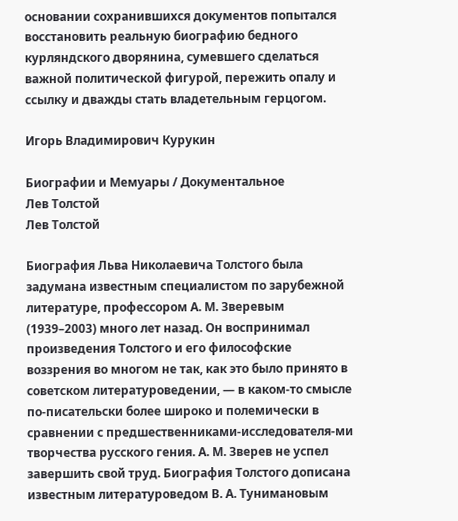основании сохранившихся документов попытался восстановить реальную биографию бедного курляндского дворянина, сумевшего сделаться важной политической фигурой, пережить опалу и ссылку и дважды стать владетельным герцогом.

Игорь Владимирович Курукин

Биографии и Мемуары / Документальное
Лев Толстой
Лев Толстой

Биография Льва Николаевича Толстого была задумана известным специалистом по зарубежной литературе, профессором А. М. Зверевым (1939–2003) много лет назад. Он воспринимал произведения Толстого и его философские воззрения во многом не так, как это было принято в советском литературоведении, — в каком-то смысле по-писательски более широко и полемически в сравнении с предшественниками-исследователя-ми творчества русского гения. А. М. Зверев не успел завершить свой труд. Биография Толстого дописана известным литературоведом В. А. Тунимановым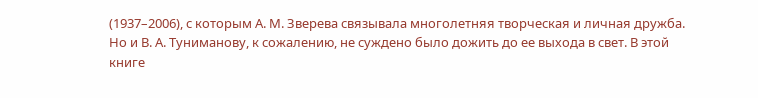(1937–2006), с которым А. М. Зверева связывала многолетняя творческая и личная дружба. Но и В. А. Туниманову, к сожалению, не суждено было дожить до ее выхода в свет. В этой книге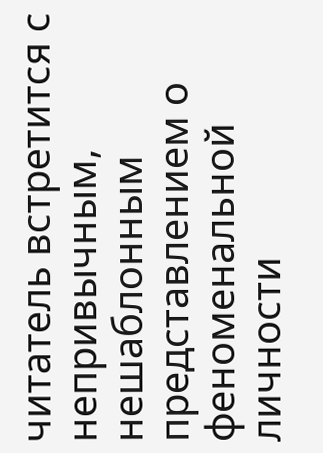читатель встретится с непривычным, нешаблонным представлением о феноменальной личности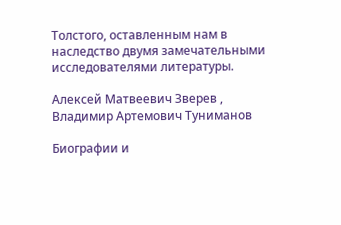Толстого, оставленным нам в наследство двумя замечательными исследователями литературы.

Алексей Матвеевич Зверев , Владимир Артемович Туниманов

Биографии и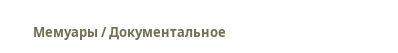Мемуары / Документальное